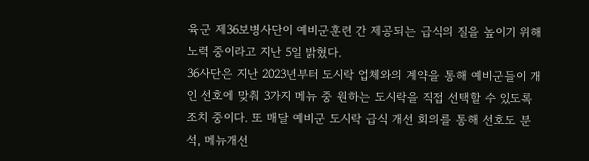육군 제36보병사단이 예비군훈련 간 제공되는 급식의 질을 높이기 위해 노력 중이라고 지난 5일 밝혔다.
36사단은 지난 2023년부터 도시락 업체와의 계약을 통해 예비군들이 개인 선호에 맞춰 3가지 메뉴 중 원하는 도시락을 직접 선택할 수 있도록 조치 중이다. 또 매달 예비군 도시락 급식 개선 회의를 통해 선호도 분석, 메뉴개선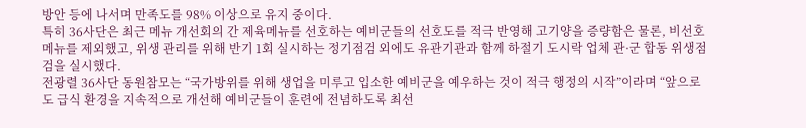방안 등에 나서며 만족도를 98% 이상으로 유지 중이다.
특히 36사단은 최근 메뉴 개선회의 간 제육메뉴를 선호하는 예비군들의 선호도를 적극 반영해 고기양을 증량함은 물론, 비선호 메뉴를 제외했고, 위생 관리를 위해 반기 1회 실시하는 정기점검 외에도 유관기관과 함께 하절기 도시락 업체 관·군 합동 위생점검을 실시했다.
전광렬 36사단 동원참모는 “국가방위를 위해 생업을 미루고 입소한 예비군을 예우하는 것이 적극 행정의 시작”이라며 “앞으로도 급식 환경을 지속적으로 개선해 예비군들이 훈련에 전념하도록 최선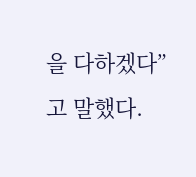을 다하겠다”고 말했다.